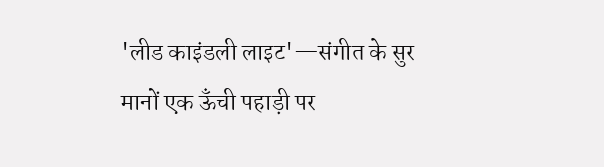'लीड काइंडली लाइट'—संगीत के सुर मानों एक ऊँची पहाड़ी पर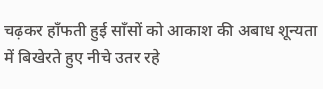चढ़कर हाँफती हुई साँसों को आकाश की अबाध शून्यता में बिखेरते हुए नीचे उतर रहे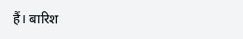हैं। बारिश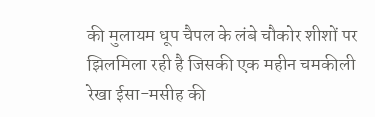की मुलायम धूप चैपल के लंबे चौकोर शीशों पर झिलमिला रही है जिसकी एक महीन चमकीली रेखा ईसा-मसीह की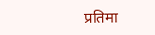प्रतिमा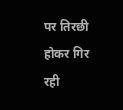पर तिरछी होकर गिर रही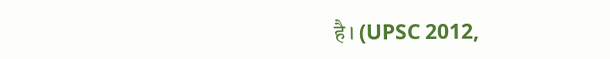है। (UPSC 2012,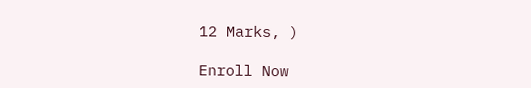12 Marks, )

Enroll Now